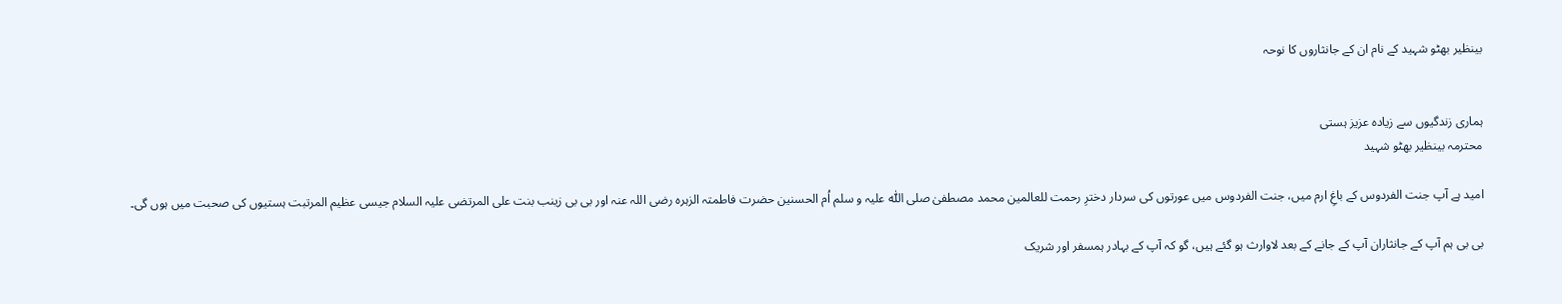بینظیر بھٹو شہید کے نام ان کے جانثاروں کا نوحہ


ہماری زندگیوں سے زیادہ عزیز ہستی
محترمہ بینظیر بھٹو شہید

امید ہے آپ جنت الفردوس کے باغِ ارم میں، جنت الفردوس میں عورتوں کی سردار دخترِ رحمت للعالمین محمد مصطفیٰ صلی اللّٰہ علیہ و سلم اُم الحسنین حضرت فاطمتہ الزہرہ رضی اللہ عنہ اور بی بی زینب بنت علی المرتضی علیہ السلام جیسی عظیم المرتبت ہستیوں کی صحبت میں ہوں گی۔

بی بی ہم آپ کے جانثاران آپ کے جانے کے بعد لاوارث ہو گئے ہیں، گو کہ آپ کے بہادر ہمسفر اور شریک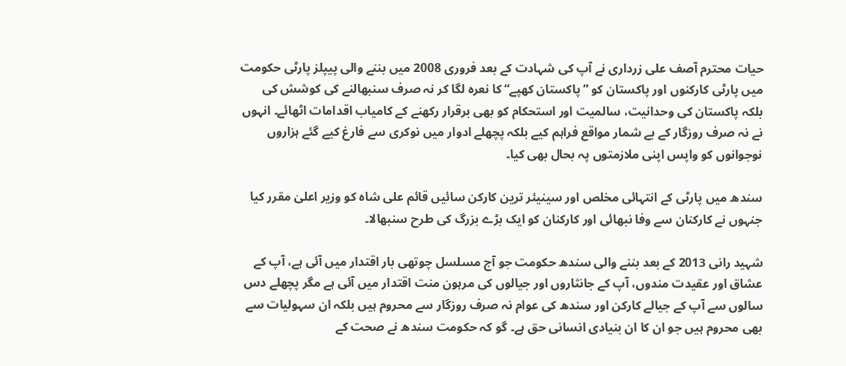حیات محترم آصف علی زرداری نے آپ کی شہادت کے بعد فروری 2008 میں بننے والی پیپلز پارٹی حکومت میں پارٹی کارکنوں اور پاکستان کو ”پاکستان کھپے“ کا نعرہ لگا کر نہ صرف سنبھالنے کی کوشش کی بلکہ پاکستان کی وحدانیت، سالمیت اور استحکام کو بھی برقرار رکھنے کے کامیاب اقدامات اٹھائے۔ انہوں نے نہ صرف روزگار کے بے شمار مواقع فراہم کیے بلکہ پچھلے ادوار میں نوکری سے فارغ کیے گئے ہزاروں نوجوانوں کو واپس اپنی ملازمتوں پہ بحال بھی کیا۔

سندھ میں پارٹی کے انتہائی مخلص اور سینیئر ترین کارکن سائیں قائم علی شاہ کو وزیر اعلیٰ مقرر کیا جنہوں نے کارکنان سے وفا نبھائی اور کارکنان کو ایک بڑے بزرگ کی طرح سنبھالا۔

شہید رانی 2013 کے بعد بننے والی سندھ حکومت جو آج مسلسل چوتھی بار اقتدار میں آئی ہے، آپ کے عشاق اور عقیدت مندوں، آپ کے جانثاروں اور جیالوں کی مرہون منت اقتدار میں آئی ہے مگر پچھلے دس سالوں سے آپ کے جیالے کارکن اور سندھ کی عوام نہ صرف روزگار سے محروم ہیں بلکہ ان سہولیات سے بھی محروم ہیں جو ان کا ان بنیادی انسانی حق ہے۔ گو کہ حکومت سندھ نے صحت کے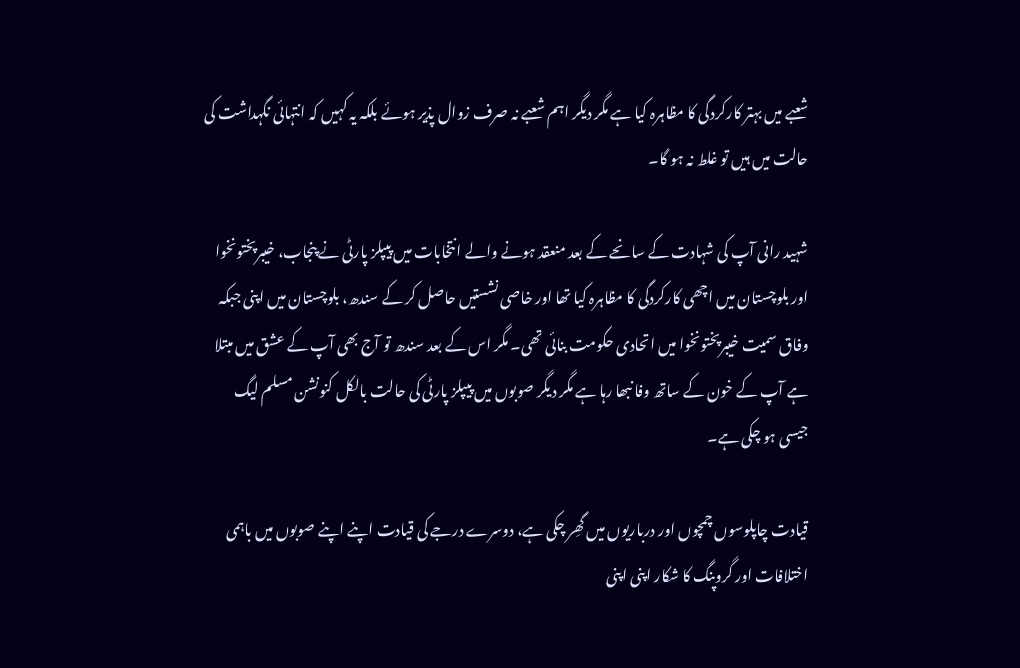شعبے میں بہتر کارکردگی کا مظاہرہ کیا ہے مگر دیگر اہم شعبے نہ صرف زوال پذیر ہوئے بلکہ یہ کہیں کہ انتہائی نگہداشت کی حالت میں ہیں تو غلط نہ ہو گا۔

شہید رانی آپ کی شہادت کے سانحے کے بعد منعقد ہونے والے انتخابات میں پیپلز پارٹی نے پنجاب، خیبرپختونخوا اور بلوچستان میں اچھی کارکردگی کا مظاہرہ کیا تھا اور خاصی نشستیں حاصل کر کے سندھ، بلوچستان میں اپنی جبکہ وفاق سمیت خیبرپختونخوا میں اتحادی حکومت بنائی تھی۔ مگر اس کے بعد سندھ تو آج بھی آپ کے عشق میں مبتلا ہے آپ کے خون کے ساتھ وفا نبھا رہا ہے مگر دیگر صوبوں میں پیپلز پارٹی کی حالت بالکل کنونشن مسلم لیگ جیسی ہو چکی ہے۔

قیادت چاپلوسوں چمچوں اور درباریوں میں گھِر چکی ہے، دوسرے درجے کی قیادت اپنے اپنے صوبوں میں باہمی اختلافات اور گروپنگ کا شکار اپنی اپنی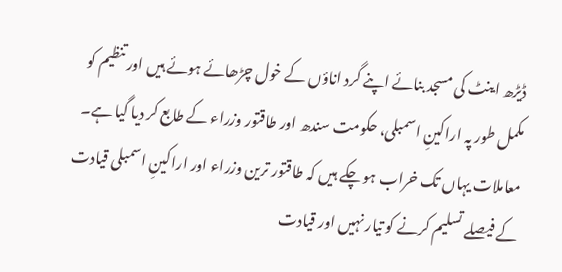ڈیڑھ اینٹ کی مسجد بنائے اپنے گرد اناؤں کے خول چڑھائے ہوئے ہیں اور تنظیم کو مکمل طور پہ اراکینِ اسمبلی، حکومت سندھ اور طاقتور وزراء کے طابع کر دیا گیا ہے۔ معاملات یہاں تک خراب ہو چکے ہیں کہ طاقتور ترین وزراء اور اراکینِ اسمبلی قیادت کے فیصلے تسلیم کرنے کو تیار نہیں اور قیادت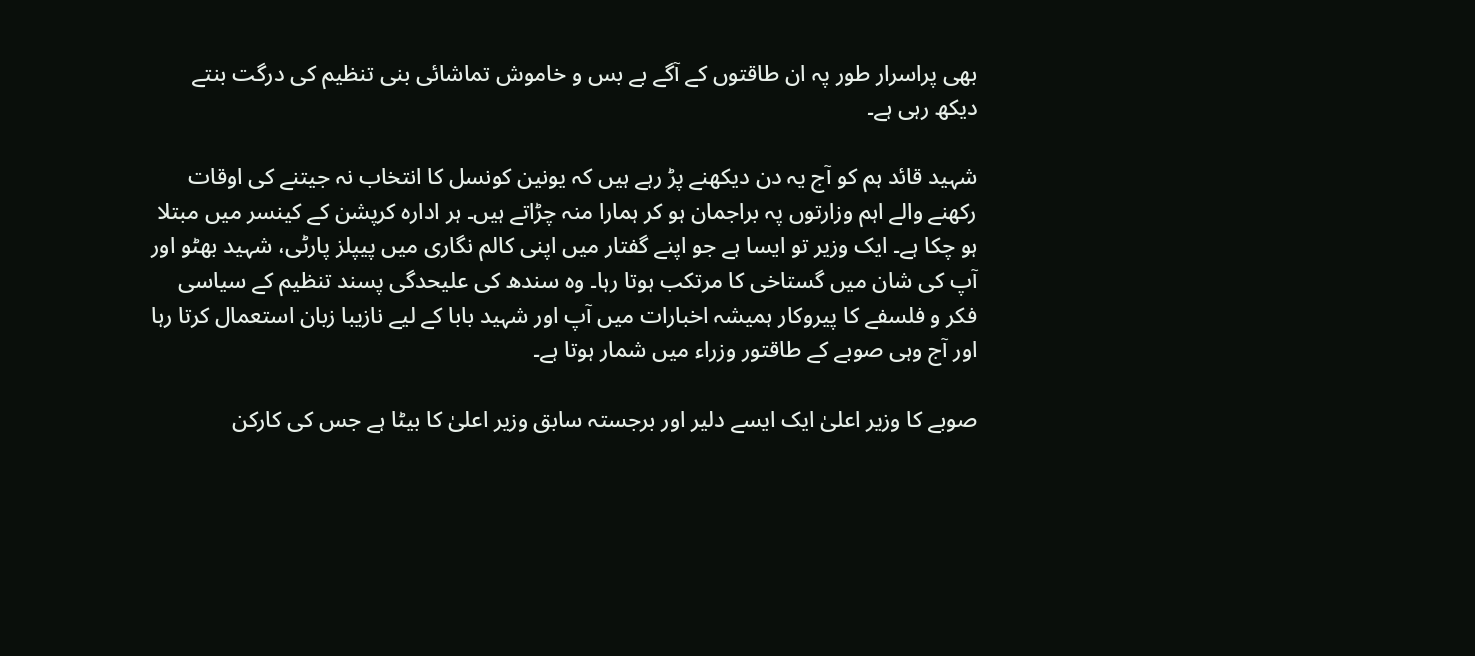بھی پراسرار طور پہ ان طاقتوں کے آگے بے بس و خاموش تماشائی بنی تنظیم کی درگت بنتے دیکھ رہی ہے۔

شہید قائد ہم کو آج یہ دن دیکھنے پڑ رہے ہیں کہ یونین کونسل کا انتخاب نہ جیتنے کی اوقات رکھنے والے اہم وزارتوں پہ براجمان ہو کر ہمارا منہ چڑاتے ہیں۔ ہر ادارہ کرپشن کے کینسر میں مبتلا ہو چکا ہے۔ ایک وزیر تو ایسا ہے جو اپنے گفتار میں اپنی کالم نگاری میں پیپلز پارٹی، شہید بھٹو اور آپ کی شان میں گستاخی کا مرتکب ہوتا رہا۔ وہ سندھ کی علیحدگی پسند تنظیم کے سیاسی فکر و فلسفے کا پیروکار ہمیشہ اخبارات میں آپ اور شہید بابا کے لیے نازیبا زبان استعمال کرتا رہا اور آج وہی صوبے کے طاقتور وزراء میں شمار ہوتا ہے۔

صوبے کا وزیر اعلیٰ ایک ایسے دلیر اور برجستہ سابق وزیر اعلیٰ کا بیٹا ہے جس کی کارکن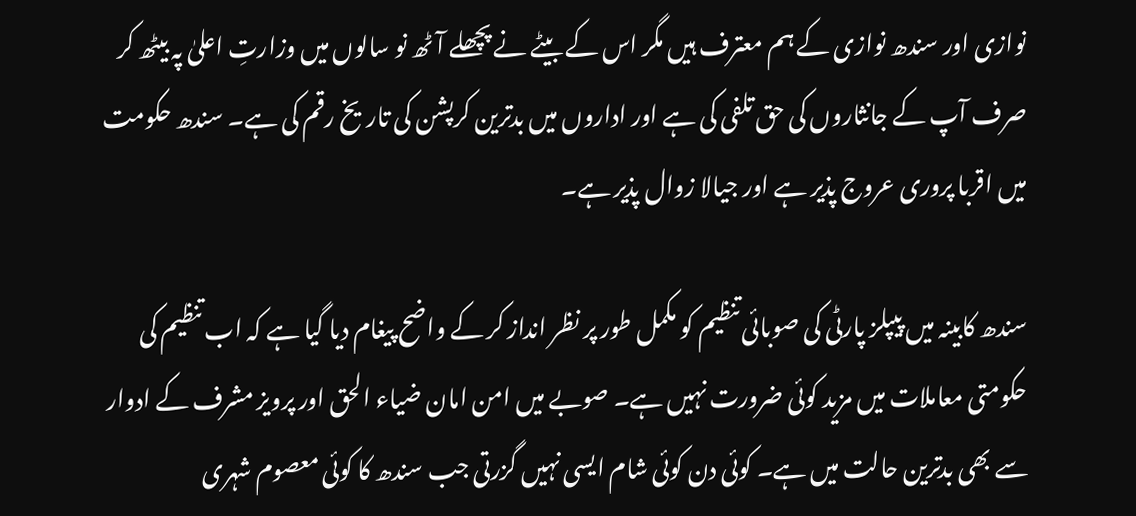نوازی اور سندھ نوازی کے ہم معترف ہیں مگر اس کے بیٹے نے پچھلے آٹھ نو سالوں میں وزارتِ اعلیٰ پہ بیٹھ کر صرف آپ کے جانثاروں کی حق تلفی کی ہے اور اداروں میں بدترین کرپشن کی تاریخ رقم کی ہے۔ سندھ حکومت میں اقربا پروری عروج پذیر ہے اور جیالا زوال پذیر ہے۔

سندھ کابینہ میں پیپلز پارٹی کی صوبائی تنظیم کو مکمل طور پر نظر انداز کر کے واضح پیغام دیا گیا ہے کہ اب تنظیم کی حکومتی معاملات میں مزید کوئی ضرورت نہیں ہے۔ صوبے میں امن امان ضیاء الحق اور پرویز مشرف کے ادوار سے بھی بدترین حالت میں ہے۔ کوئی دن کوئی شام ایسی نہیں گزرتی جب سندھ کا کوئی معصوم شہری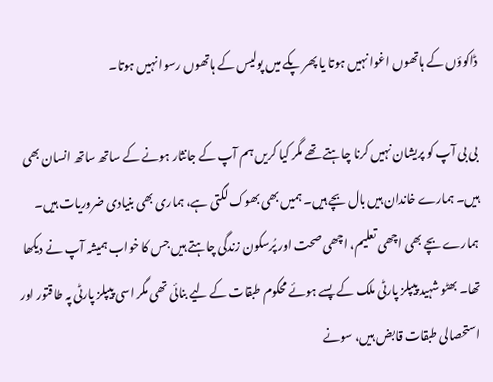ڈاکوؤں کے ہاتھوں اغوا نہیں ہوتا یا پھر پکے میں پولیس کے ہاتھوں رسوا نہیں ہوتا۔

بی بی آپ کو پریشان نہیں کرنا چاہتے تھے مگر کیا کریں ہم آپ کے جانثار ہونے کے ساتھ ساتھ انسان بھی ہیں۔ ہمارے خاندان ہیں بال بچے ہیں۔ ہمیں بھی بھوک لگتی ہے، ہماری بھی بنیادی ضروریات ہیں۔ ہمارے بچے بھی اچھی تعلیم، اچھی صحت اور پُرسکون زندگی چاہتے ہیں جس کا خواب ہمیشہ آپ نے دیکھا تھا۔ بھٹو شہید پیپلز پارٹی ملک کے پسے ہوئے محکوم طبقات کے لیے بنائی تھی مگر اسی پیپلز پارٹی پہ طاقتور اور استحصالی طبقات قابض ہیں، سونے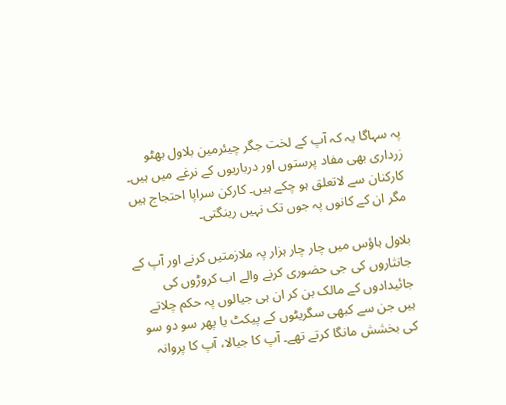پہ سہاگا یہ کہ آپ کے لخت جگر چیئرمین بلاول بھٹو زرداری بھی مفاد پرستوں اور درباریوں کے نرغے میں ہیں۔ کارکنان سے لاتعلق ہو چکے ہیں۔ کارکن سراپا احتجاج ہیں مگر ان کے کانوں پہ جوں تک نہیں رینگتی۔

بلاول ہاؤس میں چار چار ہزار پہ ملازمتیں کرنے اور آپ کے جانثاروں کی جی حضوری کرنے والے اب کروڑوں کی جائیدادوں کے مالک بن کر ان ہی جیالوں پہ حکم چلاتے ہیں جن سے کبھی سگریٹوں کے پیکٹ یا پھر سو دو سو کی بخشش مانگا کرتے تھے۔ آپ کا جیالا، آپ کا پروانہ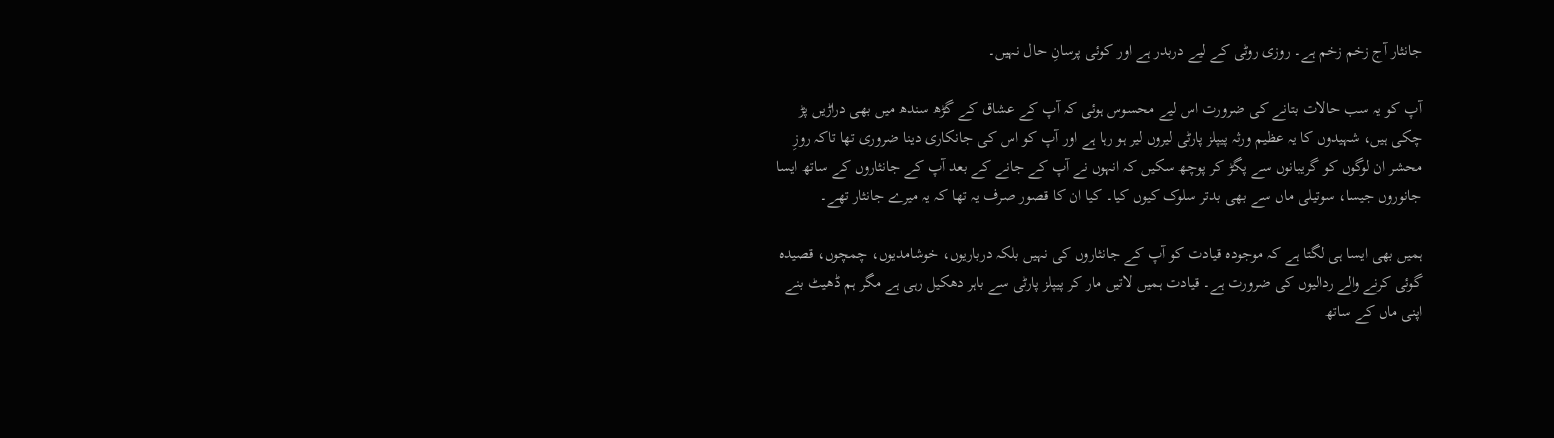جانثار آج زخم زخم ہے۔ روزی روٹی کے لیے دربدر ہے اور کوئی پرسانِ حال نہیں۔

آپ کو یہ سب حالات بتانے کی ضرورت اس لیے محسوس ہوئی کہ آپ کے عشاق کے گڑھ سندھ میں بھی دراڑیں پڑ چکی ہیں، شہیدوں کا یہ عظیم ورثہ پیپلز پارٹی لیروں لیر ہو رہا ہے اور آپ کو اس کی جانکاری دینا ضروری تھا تاکہ روزِ محشر ان لوگوں کو گریبانوں سے پگڑ کر پوچھ سکیں کہ انہوں نے آپ کے جانے کے بعد آپ کے جانثاروں کے ساتھ ایسا جانوروں جیسا، سوتیلی ماں سے بھی بدتر سلوک کیوں کیا۔ کیا ان کا قصور صرف یہ تھا کہ یہ میرے جانثار تھے۔

ہمیں بھی ایسا ہی لگتا ہے کہ موجودہ قیادت کو آپ کے جانثاروں کی نہیں بلکہ درباریوں، خوشامدیوں، چمچوں، قصیدہ گوئی کرنے والے ردالیوں کی ضرورت ہے۔ قیادت ہمیں لاتیں مار کر پیپلز پارٹی سے باہر دھکیل رہی ہے مگر ہم ڈھیٹ بنے اپنی ماں کے ساتھ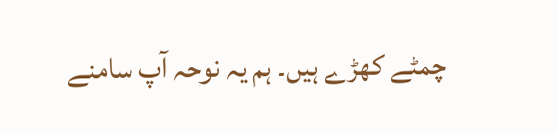چمٹے کھڑے ہیں۔ ہم یہ نوحہ آپ سامنے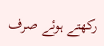رکھتے ہوئے صرف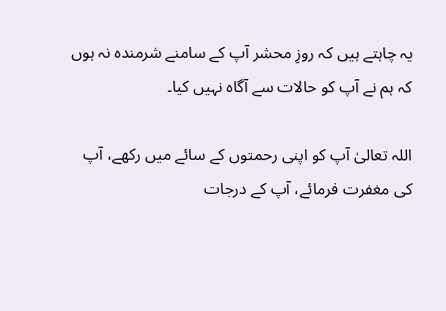یہ چاہتے ہیں کہ روزِ محشر آپ کے سامنے شرمندہ نہ ہوں کہ ہم نے آپ کو حالات سے آگاہ نہیں کیا۔

اللہ تعالیٰ آپ کو اپنی رحمتوں کے سائے میں رکھے، آپ کی مغفرت فرمائے، آپ کے درجات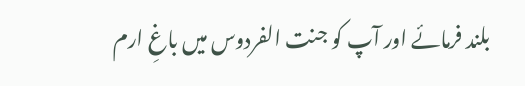بلند فرمائے اور آپ کو جنت الفردوس میں باغِ ارم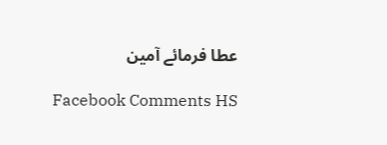عطا فرمائے آمین

Facebook Comments HS